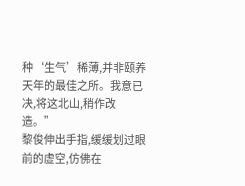种‘生气’稀薄,并非颐养天年的最佳之所。我意已决,将这北山,稍作改造。”
黎俊伸出手指,缓缓划过眼前的虚空,仿佛在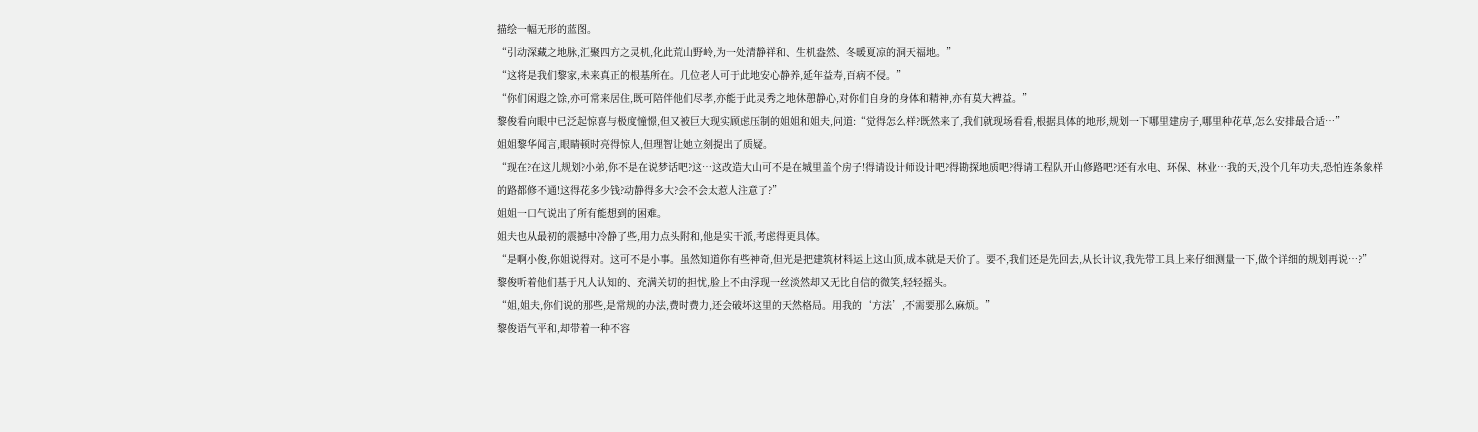描绘一幅无形的蓝图。
“引动深藏之地脉,汇聚四方之灵机,化此荒山野岭,为一处清静祥和、生机盎然、冬暖夏凉的洞天福地。”
“这将是我们黎家,未来真正的根基所在。几位老人可于此地安心静养,延年益寿,百病不侵。”
“你们闲遐之馀,亦可常来居住,既可陪伴他们尽孝,亦能于此灵秀之地休憩静心,对你们自身的身体和精神,亦有莫大裨益。”
黎俊看向眼中已泛起惊喜与极度憧憬,但又被巨大现实顾虑压制的姐姐和姐夫,问道:“觉得怎么样?既然来了,我们就现场看看,根据具体的地形,规划一下哪里建房子,哪里种花草,怎么安排最合适…”
姐姐黎华闻言,眼睛顿时亮得惊人,但理智让她立刻提出了质疑。
“现在?在这儿规划?小弟,你不是在说梦话吧?这…这改造大山可不是在城里盖个房子!得请设计师设计吧?得勘探地质吧?得请工程队开山修路吧?还有水电、环保、林业…我的天,没个几年功夫,恐怕连条象样的路都修不通!这得花多少钱?动静得多大?会不会太惹人注意了?”
姐姐一口气说出了所有能想到的困难。
姐夫也从最初的震撼中冷静了些,用力点头附和,他是实干派,考虑得更具体。
“是啊小俊,你姐说得对。这可不是小事。虽然知道你有些神奇,但光是把建筑材料运上这山顶,成本就是天价了。要不,我们还是先回去,从长计议,我先带工具上来仔细测量一下,做个详细的规划再说…?”
黎俊听着他们基于凡人认知的、充满关切的担忧,脸上不由浮现一丝淡然却又无比自信的微笑,轻轻摇头。
“姐,姐夫,你们说的那些,是常规的办法,费时费力,还会破坏这里的天然格局。用我的‘方法’,不需要那么麻烦。”
黎俊语气平和,却带着一种不容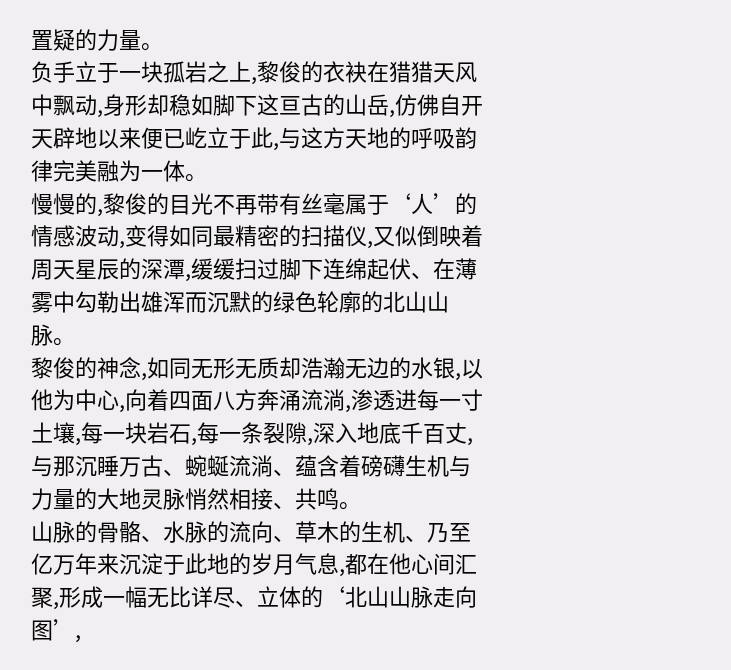置疑的力量。
负手立于一块孤岩之上,黎俊的衣袂在猎猎天风中飘动,身形却稳如脚下这亘古的山岳,仿佛自开天辟地以来便已屹立于此,与这方天地的呼吸韵律完美融为一体。
慢慢的,黎俊的目光不再带有丝毫属于‘人’的情感波动,变得如同最精密的扫描仪,又似倒映着周天星辰的深潭,缓缓扫过脚下连绵起伏、在薄雾中勾勒出雄浑而沉默的绿色轮廓的北山山脉。
黎俊的神念,如同无形无质却浩瀚无边的水银,以他为中心,向着四面八方奔涌流淌,渗透进每一寸土壤,每一块岩石,每一条裂隙,深入地底千百丈,与那沉睡万古、蜿蜒流淌、蕴含着磅礴生机与力量的大地灵脉悄然相接、共鸣。
山脉的骨骼、水脉的流向、草木的生机、乃至亿万年来沉淀于此地的岁月气息,都在他心间汇聚,形成一幅无比详尽、立体的‘北山山脉走向图’,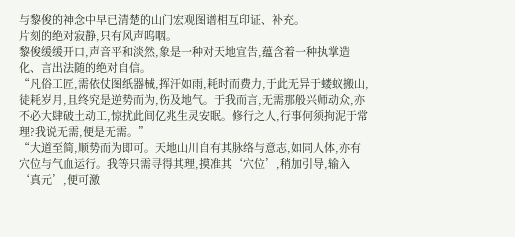与黎俊的神念中早已清楚的山门宏观图谱相互印证、补充。
片刻的绝对寂静,只有风声呜咽。
黎俊缓缓开口,声音平和淡然,象是一种对天地宣告,蕴含着一种执掌造化、言出法随的绝对自信。
“凡俗工匠,需依仗图纸器械,挥汗如雨,耗时而费力,于此无异于蝼蚁搬山,徒耗岁月,且终究是逆势而为,伤及地气。于我而言,无需那般兴师动众,亦不必大肆破土动工,惊扰此间亿兆生灵安眠。修行之人,行事何须拘泥于常理?我说无需,便是无需。”
“大道至简,顺势而为即可。天地山川自有其脉络与意志,如同人体,亦有穴位与气血运行。我等只需寻得其理,摸准其‘穴位’,稍加引导,输入‘真元’,便可激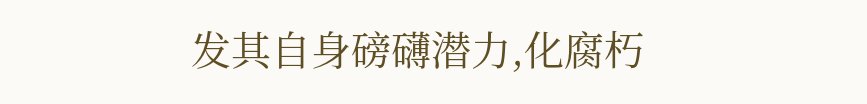发其自身磅礴潜力,化腐朽